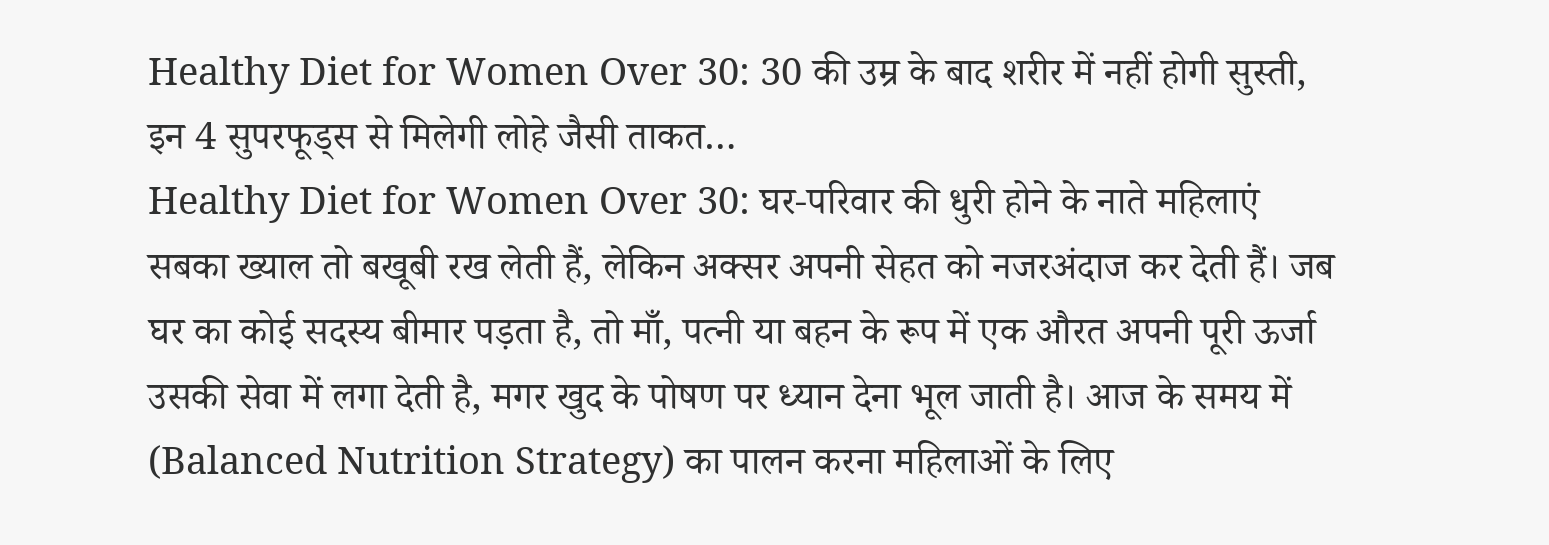Healthy Diet for Women Over 30: 30 की उम्र के बाद शरीर में नहीं होगी सुस्ती, इन 4 सुपरफूड्स से मिलेगी लोहे जैसी ताकत…
Healthy Diet for Women Over 30: घर-परिवार की धुरी होने के नाते महिलाएं सबका ख्याल तो बखूबी रख लेती हैं, लेकिन अक्सर अपनी सेहत को नजरअंदाज कर देती हैं। जब घर का कोई सदस्य बीमार पड़ता है, तो माँ, पत्नी या बहन के रूप में एक औरत अपनी पूरी ऊर्जा उसकी सेवा में लगा देती है, मगर खुद के पोषण पर ध्यान देना भूल जाती है। आज के समय में (Balanced Nutrition Strategy) का पालन करना महिलाओं के लिए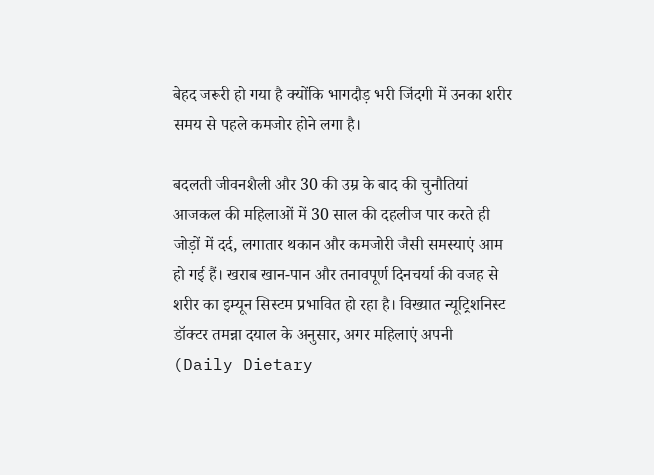बेहद जरूरी हो गया है क्योंकि भागदौड़ भरी जिंदगी में उनका शरीर समय से पहले कमजोर होने लगा है।

बदलती जीवनशैली और 30 की उम्र के बाद की चुनौतियां
आजकल की महिलाओं में 30 साल की दहलीज पार करते ही जोड़ों में दर्द, लगातार थकान और कमजोरी जैसी समस्याएं आम हो गई हैं। खराब खान-पान और तनावपूर्ण दिनचर्या की वजह से शरीर का इम्यून सिस्टम प्रभावित हो रहा है। विख्यात न्यूट्रिशनिस्ट डॉक्टर तमन्ना दयाल के अनुसार, अगर महिलाएं अपनी (Daily Dietary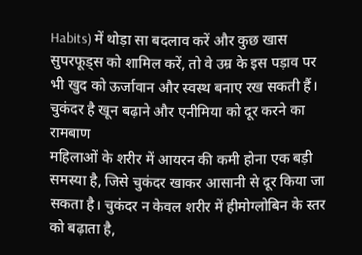Habits) में थोड़ा सा बदलाव करें और कुछ खास सुपरफूड्स को शामिल करें, तो वे उम्र के इस पड़ाव पर भी खुद को ऊर्जावान और स्वस्थ बनाए रख सकती हैं।
चुकंदर है खून बढ़ाने और एनीमिया को दूर करने का रामबाण
महिलाओं के शरीर में आयरन की कमी होना एक बड़ी समस्या है, जिसे चुकंदर खाकर आसानी से दूर किया जा सकता है। चुकंदर न केवल शरीर में हीमोग्लोबिन के स्तर को बढ़ाता है,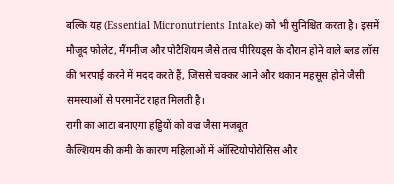बल्कि यह (Essential Micronutrients Intake) को भी सुनिश्चित करता है। इसमें मौजूद फोलेट, मैंगनीज और पोटैशियम जैसे तत्व पीरियड्स के दौरान होने वाले ब्लड लॉस की भरपाई करने में मदद करते हैं, जिससे चक्कर आने और थकान महसूस होने जैसी समस्याओं से परमानेंट राहत मिलती है।
रागी का आटा बनाएगा हड्डियों को वज्र जैसा मजबूत
कैल्शियम की कमी के कारण महिलाओं में ऑस्टियोपोरोसिस और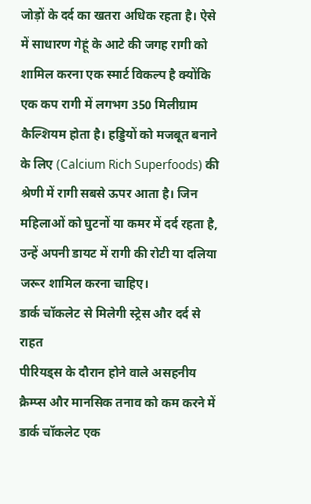जोड़ों के दर्द का खतरा अधिक रहता है। ऐसे में साधारण गेहूं के आटे की जगह रागी को शामिल करना एक स्मार्ट विकल्प है क्योंकि एक कप रागी में लगभग 350 मिलीग्राम कैल्शियम होता है। हड्डियों को मजबूत बनाने के लिए (Calcium Rich Superfoods) की श्रेणी में रागी सबसे ऊपर आता है। जिन महिलाओं को घुटनों या कमर में दर्द रहता है, उन्हें अपनी डायट में रागी की रोटी या दलिया जरूर शामिल करना चाहिए।
डार्क चॉकलेट से मिलेगी स्ट्रेस और दर्द से राहत
पीरियड्स के दौरान होने वाले असहनीय क्रैम्प्स और मानसिक तनाव को कम करने में डार्क चॉकलेट एक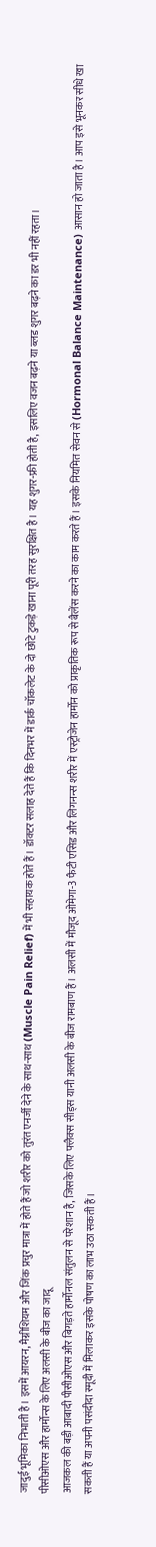जादुई भूमिका निभाती है। इसमें आयरन, मैग्नीशियम और जिंक प्रचुर मात्रा में होते हैं जो शरीर को तुरंत एनर्जी देने के साथ-साथ (Muscle Pain Relief) में भी सहायक होते हैं। डॉक्टर सलाह देते हैं कि दिनभर में डार्क चॉकलेट के दो छोटे टुकड़े खाना पूरी तरह सुरक्षित है। यह शुगर-फ्री होती है, इसलिए वजन बढ़ने या ब्लड शुगर बढ़ने का डर भी नहीं रहता।
पीसीओएस और हार्मोन्स के लिए अलसी के बीज का जादू
आजकल की बड़ी आबादी पीसीओएस और बिगड़ते हार्मोनल संतुलन से परेशान है, जिसके लिए फ्लैक्स सीड्स यानी अलसी के बीज रामबाण हैं। अलसी में मौजूद ओमेगा-3 फैटी एसिड और लिगनन्स शरीर में एस्ट्रोजेन हार्मोन को प्राकृतिक रूप से बैलेंस करने का काम करते हैं। इसके नियमित सेवन से (Hormonal Balance Maintenance) आसान हो जाता है। आप इसे भूनकर सीधे खा सकती हैं या अपनी पसंदीदा स्मूदी में मिलाकर इसके पोषण का लाभ उठा सकती हैं।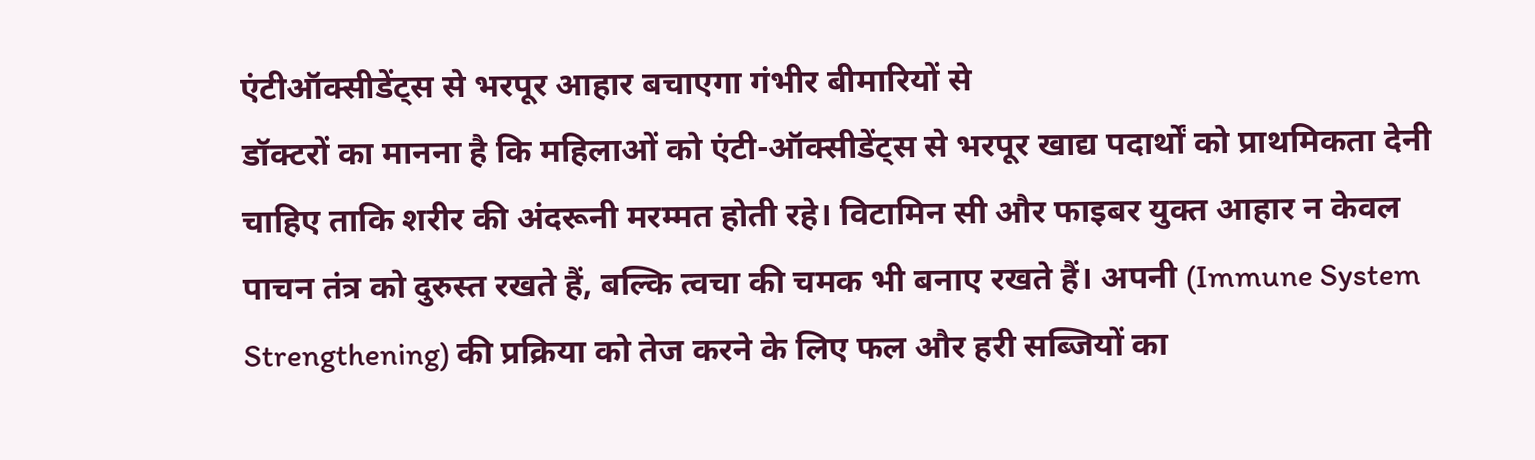एंटीऑक्सीडेंट्स से भरपूर आहार बचाएगा गंभीर बीमारियों से
डॉक्टरों का मानना है कि महिलाओं को एंटी-ऑक्सीडेंट्स से भरपूर खाद्य पदार्थों को प्राथमिकता देनी चाहिए ताकि शरीर की अंदरूनी मरम्मत होती रहे। विटामिन सी और फाइबर युक्त आहार न केवल पाचन तंत्र को दुरुस्त रखते हैं, बल्कि त्वचा की चमक भी बनाए रखते हैं। अपनी (Immune System Strengthening) की प्रक्रिया को तेज करने के लिए फल और हरी सब्जियों का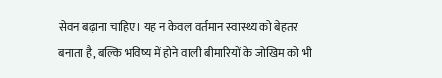सेवन बढ़ाना चाहिए। यह न केवल वर्तमान स्वास्थ्य को बेहतर बनाता है, बल्कि भविष्य में होने वाली बीमारियों के जोखिम को भी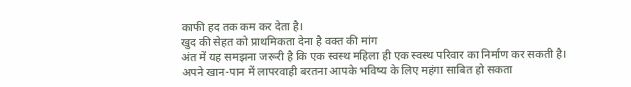काफी हद तक कम कर देता है।
खुद की सेहत को प्राथमिकता देना है वक्त की मांग
अंत में यह समझना जरूरी है कि एक स्वस्थ महिला ही एक स्वस्थ परिवार का निर्माण कर सकती है। अपने खान-पान में लापरवाही बरतना आपके भविष्य के लिए महंगा साबित हो सकता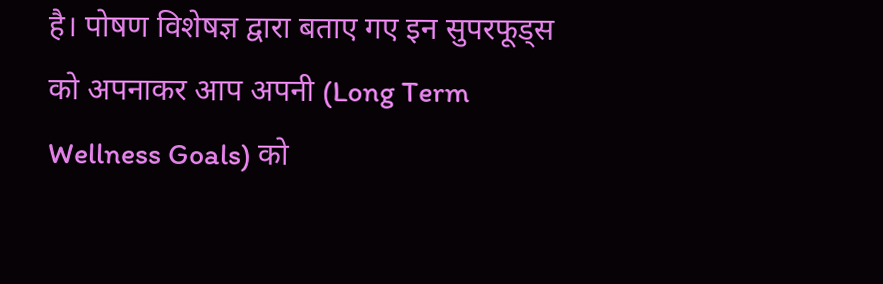है। पोषण विशेषज्ञ द्वारा बताए गए इन सुपरफूड्स को अपनाकर आप अपनी (Long Term Wellness Goals) को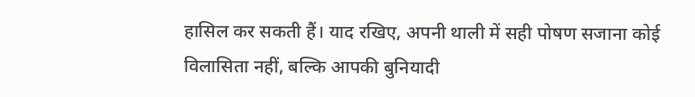हासिल कर सकती हैं। याद रखिए, अपनी थाली में सही पोषण सजाना कोई विलासिता नहीं, बल्कि आपकी बुनियादी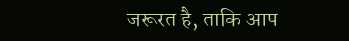जरूरत है, ताकि आप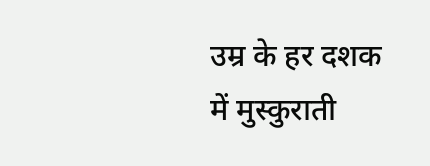उम्र के हर दशक में मुस्कुराती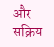और सक्रिय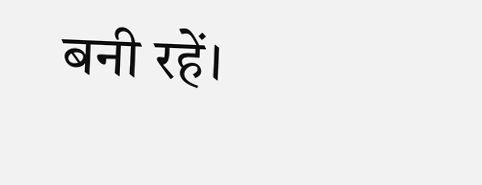बनी रहें।